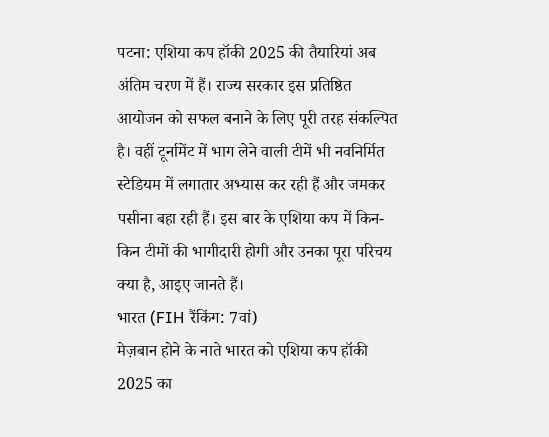पटना: एशिया कप हॉकी 2025 की तैयारियां अब अंतिम चरण में हैं। राज्य सरकार इस प्रतिष्ठित आयोजन को सफल बनाने के लिए पूरी तरह संकल्पित है। वहीं टूर्नामेंट में भाग लेने वाली टीमें भी नवनिर्मित स्टेडियम में लगातार अभ्यास कर रही हैं और जमकर पसीना बहा रही हैं। इस बार के एशिया कप में किन-किन टीमों की भागीदारी होगी और उनका पूरा परिचय क्या है, आइए जानते हैं।
भारत (FIH रैंकिंग: 7वां)
मेज़बान होने के नाते भारत को एशिया कप हॉकी 2025 का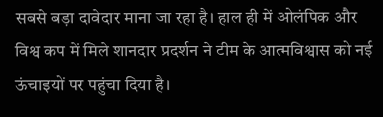सबसे बड़ा दावेदार माना जा रहा है। हाल ही में ओलंपिक और विश्व कप में मिले शानदार प्रदर्शन ने टीम के आत्मविश्वास को नई ऊंचाइयों पर पहुंचा दिया है।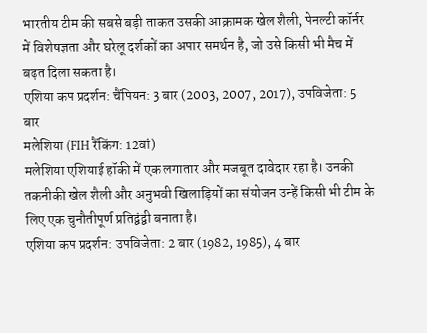भारतीय टीम की सबसे बड़ी ताकत उसकी आक्रामक खेल शैली, पेनल्टी कॉर्नर में विशेषज्ञता और घरेलू दर्शकों का अपार समर्थन है, जो उसे किसी भी मैच में बढ़त दिला सकता है।
एशिया कप प्रदर्शन: चैंपियन: 3 बार (2003, 2007, 2017), उपविजेता: 5 बार
मलेशिया (FIH रैंकिंग: 12वां)
मलेशिया एशियाई हॉकी में एक लगातार और मजबूत दावेदार रहा है। उनकी तकनीकी खेल शैली और अनुभवी खिलाड़ियों का संयोजन उन्हें किसी भी टीम के लिए एक चुनौतीपूर्ण प्रतिद्वंद्वी बनाता है।
एशिया कप प्रदर्शन: उपविजेता: 2 बार (1982, 1985), 4 बार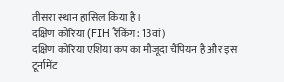तीसरा स्थान हासिल किया है।
दक्षिण कोरिया (FIH रैंकिंग: 13वां)
दक्षिण कोरिया एशिया कप का मौजूदा चैंपियन है और इस टूर्नामेंट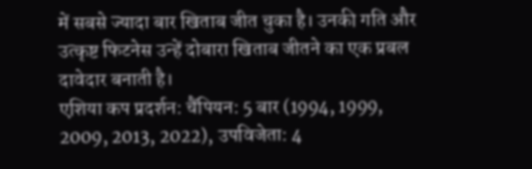में सबसे ज्यादा बार खिताब जीत चुका है। उनकी गति और उत्कृष्ट फिटनेस उन्हें दोबारा खिताब जीतने का एक प्रबल दावेदार बनाती है।
एशिया कप प्रदर्शन: चैंपियन: 5 बार (1994, 1999, 2009, 2013, 2022), उपविजेता: 4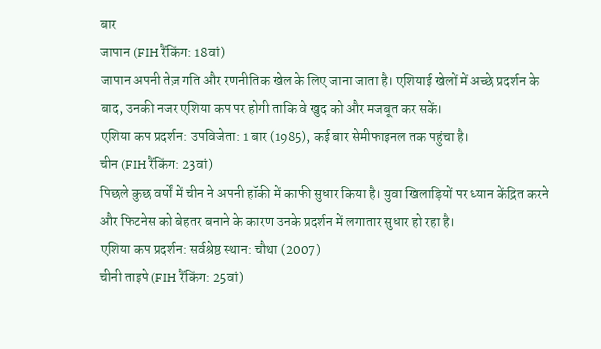बार
जापान (FIH रैंकिंग: 18वां)
जापान अपनी तेज़ गति और रणनीतिक खेल के लिए जाना जाता है। एशियाई खेलों में अच्छे प्रदर्शन के बाद, उनकी नजर एशिया कप पर होगी ताकि वे खुद को और मजबूत कर सकें।
एशिया कप प्रदर्शन: उपविजेता: 1 बार (1985), कई बार सेमीफाइनल तक पहुंचा है।
चीन (FIH रैंकिंग: 23वां)
पिछले कुछ वर्षों में चीन ने अपनी हॉकी में काफी सुधार किया है। युवा खिलाड़ियों पर ध्यान केंद्रित करने और फिटनेस को बेहतर बनाने के कारण उनके प्रदर्शन में लगातार सुधार हो रहा है।
एशिया कप प्रदर्शन: सर्वश्रेष्ठ स्थान: चौथा (2007)
चीनी ताइपे (FIH रैंकिंग: 25वां)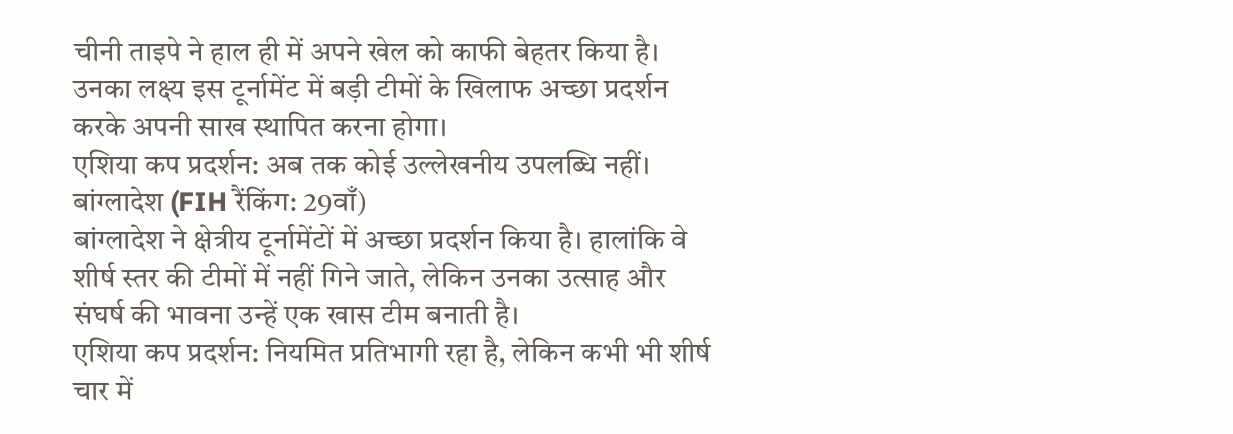चीनी ताइपे ने हाल ही में अपने खेल को काफी बेहतर किया है। उनका लक्ष्य इस टूर्नामेंट में बड़ी टीमों के खिलाफ अच्छा प्रदर्शन करके अपनी साख स्थापित करना होगा।
एशिया कप प्रदर्शन: अब तक कोई उल्लेखनीय उपलब्धि नहीं।
बांग्लादेश (FIH रैंकिंग: 29वाँ)
बांग्लादेश ने क्षेत्रीय टूर्नामेंटों में अच्छा प्रदर्शन किया है। हालांकि वे शीर्ष स्तर की टीमों में नहीं गिने जाते, लेकिन उनका उत्साह और संघर्ष की भावना उन्हें एक खास टीम बनाती है।
एशिया कप प्रदर्शन: नियमित प्रतिभागी रहा है, लेकिन कभी भी शीर्ष चार में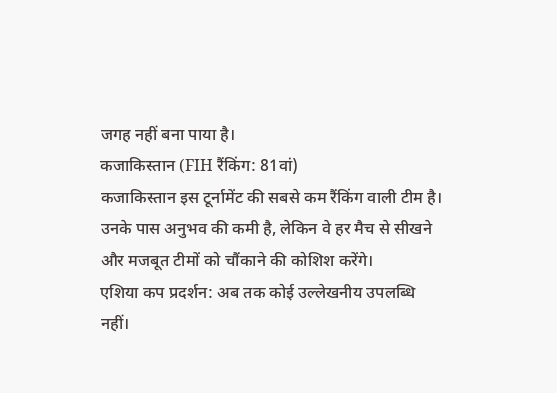जगह नहीं बना पाया है।
कजाकिस्तान (FIH रैंकिंग: 81वां)
कजाकिस्तान इस टूर्नामेंट की सबसे कम रैंकिंग वाली टीम है। उनके पास अनुभव की कमी है, लेकिन वे हर मैच से सीखने और मजबूत टीमों को चौंकाने की कोशिश करेंगे।
एशिया कप प्रदर्शन: अब तक कोई उल्लेखनीय उपलब्धि नहीं।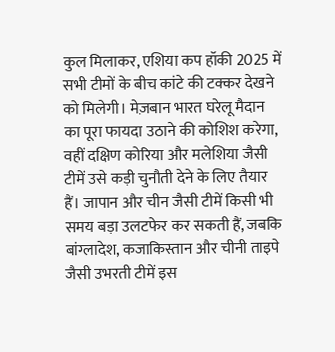कुल मिलाकर, एशिया कप हॉकी 2025 में सभी टीमों के बीच कांटे की टक्कर देखने को मिलेगी। मेज़बान भारत घरेलू मैदान का पूरा फायदा उठाने की कोशिश करेगा, वहीं दक्षिण कोरिया और मलेशिया जैसी टीमें उसे कड़ी चुनौती देने के लिए तैयार हैं। जापान और चीन जैसी टीमें किसी भी समय बड़ा उलटफेर कर सकती हैं, जबकि बांग्लादेश, कजाकिस्तान और चीनी ताइपे जैसी उभरती टीमें इस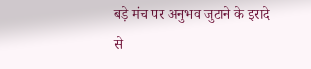बड़े मंच पर अनुभव जुटाने के इरादे से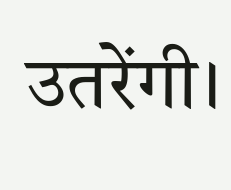उतरेंगी।